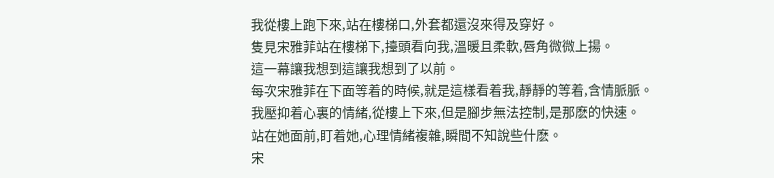我從樓上跑下來,站在樓梯口,外套都還沒來得及穿好。
隻見宋雅菲站在樓梯下,擡頭看向我,溫暖且柔軟,唇角微微上揚。
這一幕讓我想到這讓我想到了以前。
每次宋雅菲在下面等着的時候,就是這樣看着我,靜靜的等着,含情脈脈。
我壓抑着心裏的情緒,從樓上下來,但是腳步無法控制,是那麽的快速。
站在她面前,盯着她,心理情緒複雜,瞬間不知說些什麽。
宋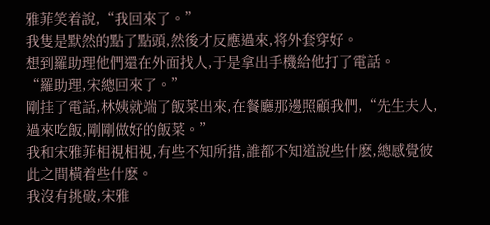雅菲笑着說,“我回來了。”
我隻是默然的點了點頭,然後才反應過來,将外套穿好。
想到羅助理他們還在外面找人,于是拿出手機給他打了電話。
“羅助理,宋總回來了。”
剛挂了電話,林姨就端了飯菜出來,在餐廳那邊照顧我們,“先生夫人,過來吃飯,剛剛做好的飯菜。”
我和宋雅菲相視相視,有些不知所措,誰都不知道說些什麽,總感覺彼此之間橫着些什麽。
我沒有挑破,宋雅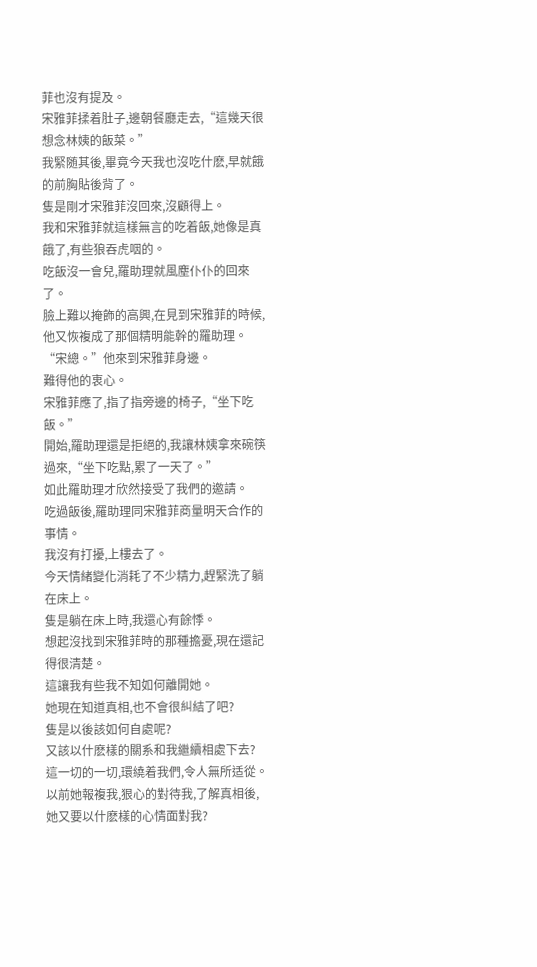菲也沒有提及。
宋雅菲揉着肚子,邊朝餐廳走去,“這幾天很想念林姨的飯菜。”
我緊随其後,畢竟今天我也沒吃什麽,早就餓的前胸貼後背了。
隻是剛才宋雅菲沒回來,沒顧得上。
我和宋雅菲就這樣無言的吃着飯,她像是真餓了,有些狼吞虎咽的。
吃飯沒一會兒,羅助理就風塵仆仆的回來了。
臉上難以掩飾的高興,在見到宋雅菲的時候,他又恢複成了那個精明能幹的羅助理。
“宋總。”他來到宋雅菲身邊。
難得他的衷心。
宋雅菲應了,指了指旁邊的椅子,“坐下吃飯。”
開始,羅助理還是拒絕的,我讓林姨拿來碗筷過來,“坐下吃點,累了一天了。”
如此羅助理才欣然接受了我們的邀請。
吃過飯後,羅助理同宋雅菲商量明天合作的事情。
我沒有打擾,上樓去了。
今天情緒變化消耗了不少精力,趕緊洗了躺在床上。
隻是躺在床上時,我還心有餘悸。
想起沒找到宋雅菲時的那種擔憂,現在還記得很清楚。
這讓我有些我不知如何離開她。
她現在知道真相,也不會很糾結了吧?
隻是以後該如何自處呢?
又該以什麽樣的關系和我繼續相處下去?
這一切的一切,環繞着我們,令人無所适從。
以前她報複我,狠心的對待我,了解真相後,她又要以什麽樣的心情面對我?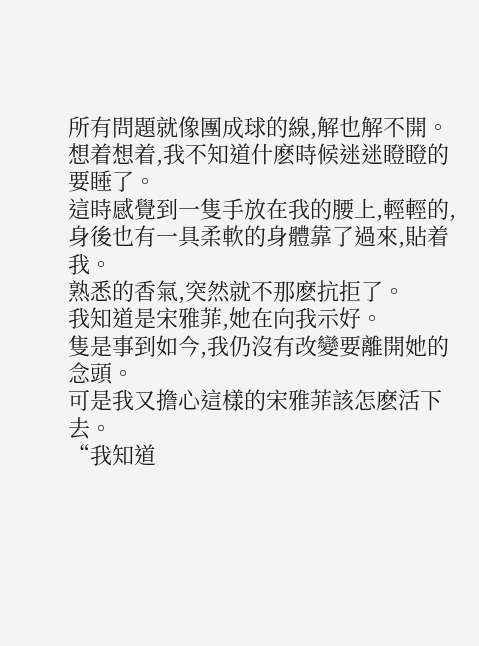所有問題就像團成球的線,解也解不開。
想着想着,我不知道什麽時候迷迷瞪瞪的要睡了。
這時感覺到一隻手放在我的腰上,輕輕的,身後也有一具柔軟的身體靠了過來,貼着我。
熟悉的香氣,突然就不那麽抗拒了。
我知道是宋雅菲,她在向我示好。
隻是事到如今,我仍沒有改變要離開她的念頭。
可是我又擔心這樣的宋雅菲該怎麽活下去。
“我知道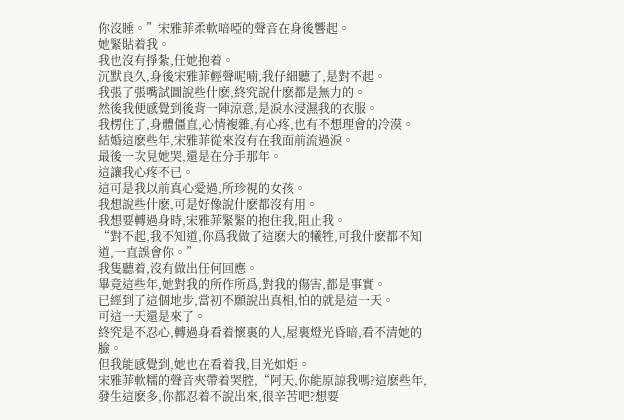你沒睡。”宋雅菲柔軟喑啞的聲音在身後響起。
她緊貼着我。
我也沒有掙紮,任她抱着。
沉默良久,身後宋雅菲輕聲呢喃,我仔細聽了,是對不起。
我張了張嘴試圖說些什麽,終究說什麽都是無力的。
然後我便感覺到後背一陣涼意,是淚水浸濕我的衣服。
我楞住了,身體僵直,心情複雜,有心疼,也有不想理會的冷漠。
結婚這麽些年,宋雅菲從來沒有在我面前流過淚。
最後一次見她哭,還是在分手那年。
這讓我心疼不已。
這可是我以前真心愛過,所珍視的女孩。
我想說些什麽,可是好像說什麽都沒有用。
我想要轉過身時,宋雅菲緊緊的抱住我,阻止我。
“對不起,我不知道,你爲我做了這麽大的犧牲,可我什麽都不知道,一直誤會你。”
我隻聽着,沒有做出任何回應。
畢竟這些年,她對我的所作所爲,對我的傷害,都是事實。
已經到了這個地步,當初不願說出真相,怕的就是這一天。
可這一天還是來了。
終究是不忍心,轉過身看着懷裏的人,屋裏燈光昏暗,看不清她的臉。
但我能感覺到,她也在看着我,目光如炬。
宋雅菲軟糯的聲音夾帶着哭腔,“阿天,你能原諒我嗎?這麽些年,發生這麽多,你都忍着不說出來,很辛苦吧?想要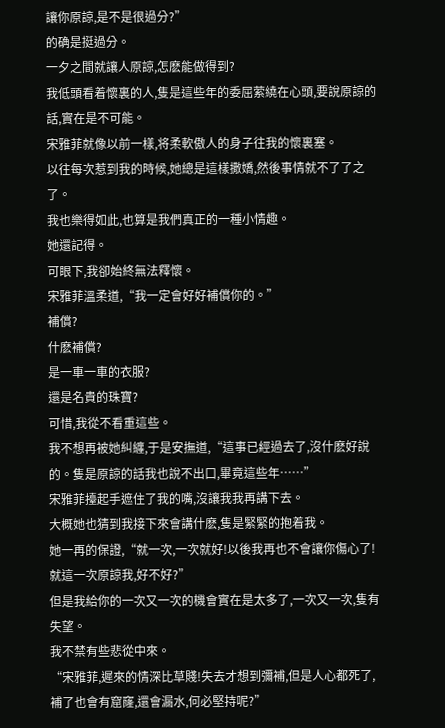讓你原諒,是不是很過分?”
的确是挺過分。
一夕之間就讓人原諒,怎麽能做得到?
我低頭看着懷裏的人,隻是這些年的委屈萦繞在心頭,要說原諒的話,實在是不可能。
宋雅菲就像以前一樣,将柔軟傲人的身子往我的懷裏塞。
以往每次惹到我的時候,她總是這樣撒嬌,然後事情就不了了之了。
我也樂得如此,也算是我們真正的一種小情趣。
她還記得。
可眼下,我卻始終無法釋懷。
宋雅菲溫柔道,“我一定會好好補償你的。”
補償?
什麽補償?
是一車一車的衣服?
還是名貴的珠寶?
可惜,我從不看重這些。
我不想再被她糾纏,于是安撫道,“這事已經過去了,沒什麽好說的。隻是原諒的話我也說不出口,畢竟這些年……”
宋雅菲擡起手遮住了我的嘴,沒讓我我再講下去。
大概她也猜到我接下來會講什麽,隻是緊緊的抱着我。
她一再的保證,“就一次,一次就好!以後我再也不會讓你傷心了!就這一次原諒我,好不好?”
但是我給你的一次又一次的機會實在是太多了,一次又一次,隻有失望。
我不禁有些悲從中來。
“宋雅菲,遲來的情深比草賤!失去才想到彌補,但是人心都死了,補了也會有窟窿,還會漏水,何必堅持呢?”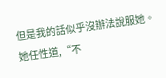但是我的話似乎沒辦法說服她。
她任性道,“不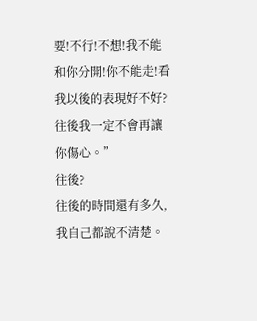要!不行!不想!我不能和你分開!你不能走!看我以後的表現好不好?往後我一定不會再讓你傷心。”
往後?
往後的時間還有多久,我自己都說不清楚。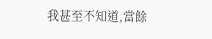我甚至不知道,當餘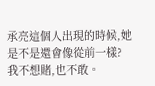承亮這個人出現的時候,她是不是還會像從前一樣?
我不想賭,也不敢。